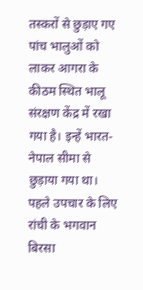तस्करों से छुड़ाए गए पांच भालुओं को लाकर आगरा के कीठम स्थित भालू संरक्षण केंद्र में रखा गया है। इन्हें भारत-नेपाल सीमा से छुड़ाया गया था। पहले उपचार के लिए रांची के भगवान बिरसा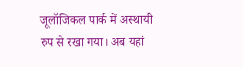जूलॉजिकल पार्क में अस्थायी रुप से रखा गया। अब यहां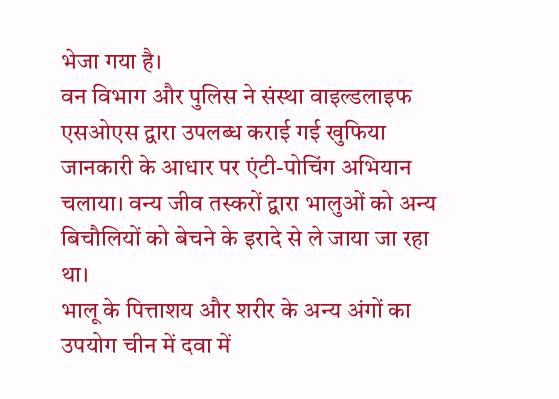भेजा गया है।
वन विभाग और पुलिस ने संस्था वाइल्डलाइफ एसओएस द्वारा उपलब्ध कराई गई खुफिया जानकारी के आधार पर एंटी-पोचिंग अभियान चलाया। वन्य जीव तस्करों द्वारा भालुओं को अन्य बिचौलियों को बेचने के इरादे से ले जाया जा रहा था।
भालू के पित्ताशय और शरीर के अन्य अंगों का उपयोग चीन में दवा में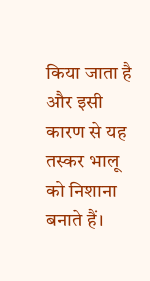किया जाता है और इसी कारण से यह तस्कर भालू को निशाना बनाते हैं।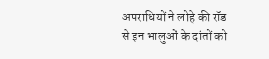अपराधियों ने लोहे की रॉड से इन भालुओं के दांतों को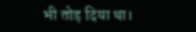भी तोड़ दिया था।